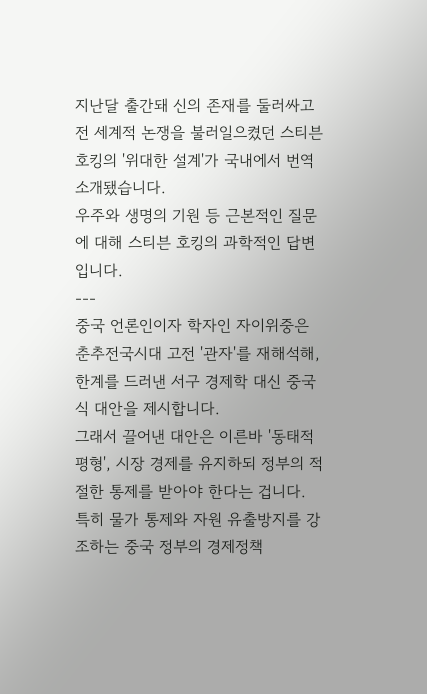지난달 출간돼 신의 존재를 둘러싸고 전 세계적 논쟁을 불러일으켰던 스티븐 호킹의 '위대한 설계'가 국내에서 번역 소개됐습니다.
우주와 생명의 기원 등 근본적인 질문에 대해 스티븐 호킹의 과학적인 답변입니다.
---
중국 언론인이자 학자인 자이위중은 춘추전국시대 고전 '관자'를 재해석해, 한계를 드러낸 서구 경제학 대신 중국식 대안을 제시합니다.
그래서 끌어낸 대안은 이른바 '동태적 평형', 시장 경제를 유지하되 정부의 적절한 통제를 받아야 한다는 겁니다.
특히 물가 통제와 자원 유출방지를 강조하는 중국 정부의 경제정책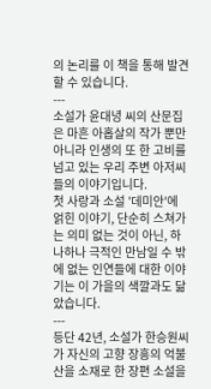의 논리를 이 책을 통해 발견할 수 있습니다.
---
소설가 윤대녕 씨의 산문집은 마흔 아홉살의 작가 뿐만아니라 인생의 또 한 고비를 넘고 있는 우리 주변 아저씨들의 이야기입니다.
첫 사랑과 소설 '데미안'에 얽힌 이야기, 단순히 스쳐가는 의미 없는 것이 아닌, 하나하나 극적인 만남일 수 밖에 없는 인연들에 대한 이야기는 이 가을의 색깔과도 닮았습니다.
---
등단 42년, 소설가 한승원씨가 자신의 고향 장흥의 억불산을 소재로 한 장편 소설을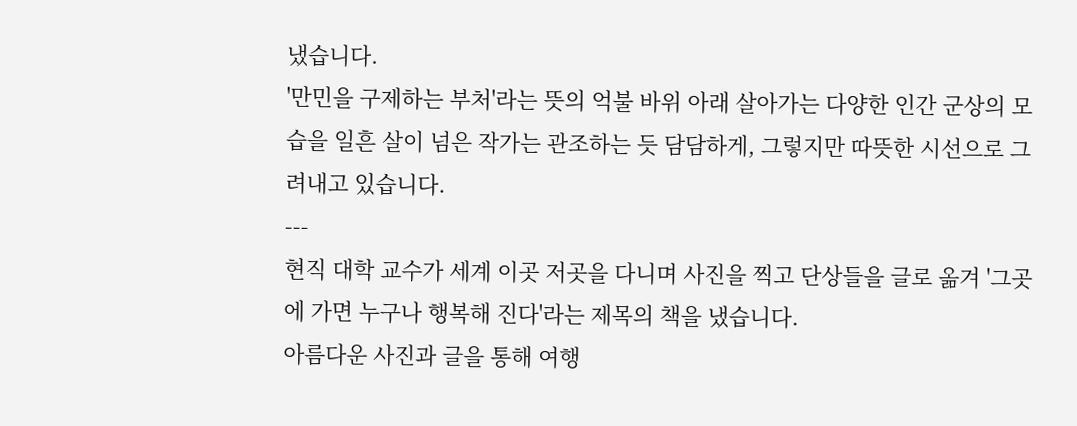냈습니다.
'만민을 구제하는 부처'라는 뜻의 억불 바위 아래 살아가는 다양한 인간 군상의 모습을 일흔 살이 넘은 작가는 관조하는 듯 담담하게, 그렇지만 따뜻한 시선으로 그려내고 있습니다.
---
현직 대학 교수가 세계 이곳 저곳을 다니며 사진을 찍고 단상들을 글로 옮겨 '그곳에 가면 누구나 행복해 진다'라는 제목의 책을 냈습니다.
아름다운 사진과 글을 통해 여행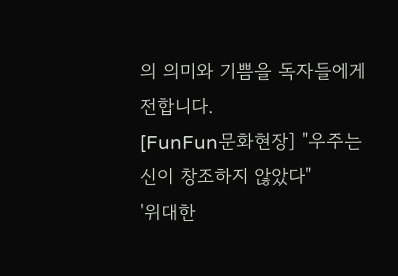의 의미와 기쁨을 독자들에게 전합니다.
[FunFun문화현장] "우주는 신이 창조하지 않았다"
'위대한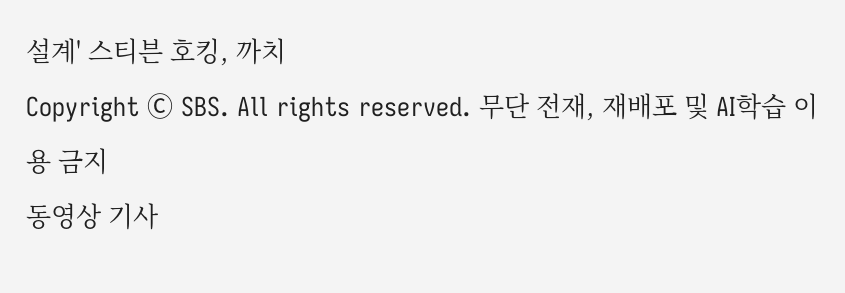설계' 스티븐 호킹, 까치
Copyright Ⓒ SBS. All rights reserved. 무단 전재, 재배포 및 AI학습 이용 금지
동영상 기사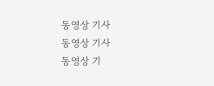동영상 기사
동영상 기사
동영상 기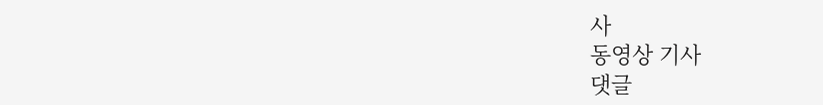사
동영상 기사
댓글